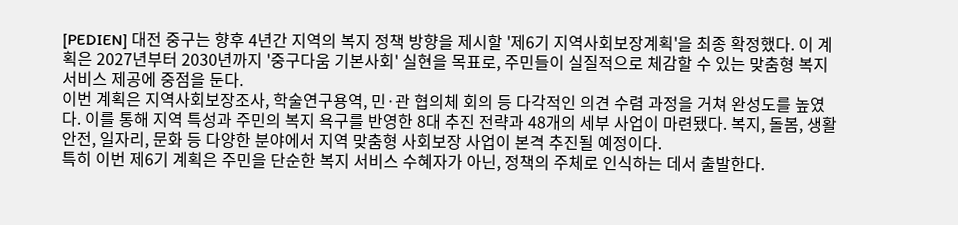[PEDIEN] 대전 중구는 향후 4년간 지역의 복지 정책 방향을 제시할 '제6기 지역사회보장계획'을 최종 확정했다. 이 계획은 2027년부터 2030년까지 '중구다움 기본사회' 실현을 목표로, 주민들이 실질적으로 체감할 수 있는 맞춤형 복지 서비스 제공에 중점을 둔다.
이번 계획은 지역사회보장조사, 학술연구용역, 민·관 협의체 회의 등 다각적인 의견 수렴 과정을 거쳐 완성도를 높였다. 이를 통해 지역 특성과 주민의 복지 욕구를 반영한 8대 추진 전략과 48개의 세부 사업이 마련됐다. 복지, 돌봄, 생활 안전, 일자리, 문화 등 다양한 분야에서 지역 맞춤형 사회보장 사업이 본격 추진될 예정이다.
특히 이번 제6기 계획은 주민을 단순한 복지 서비스 수혜자가 아닌, 정책의 주체로 인식하는 데서 출발한다.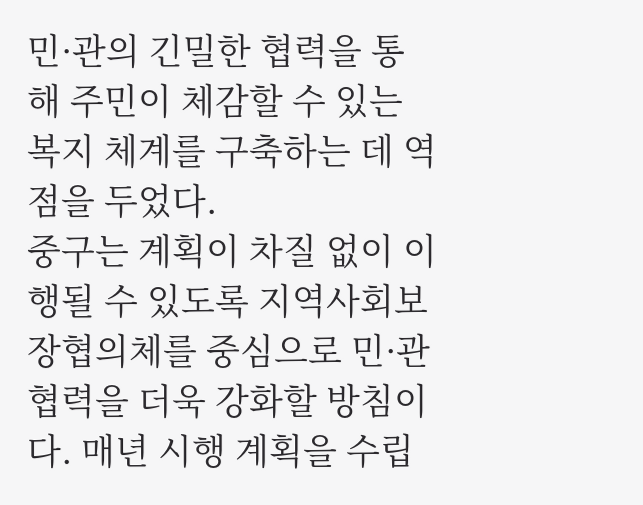민·관의 긴밀한 협력을 통해 주민이 체감할 수 있는 복지 체계를 구축하는 데 역점을 두었다.
중구는 계획이 차질 없이 이행될 수 있도록 지역사회보장협의체를 중심으로 민·관 협력을 더욱 강화할 방침이다. 매년 시행 계획을 수립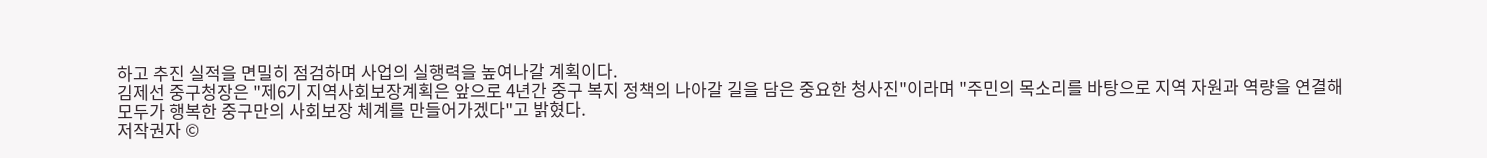하고 추진 실적을 면밀히 점검하며 사업의 실행력을 높여나갈 계획이다.
김제선 중구청장은 "제6기 지역사회보장계획은 앞으로 4년간 중구 복지 정책의 나아갈 길을 담은 중요한 청사진"이라며 "주민의 목소리를 바탕으로 지역 자원과 역량을 연결해 모두가 행복한 중구만의 사회보장 체계를 만들어가겠다"고 밝혔다.
저작권자 ©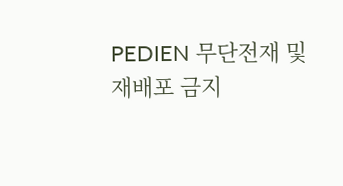PEDIEN 무단전재 및 재배포 금지